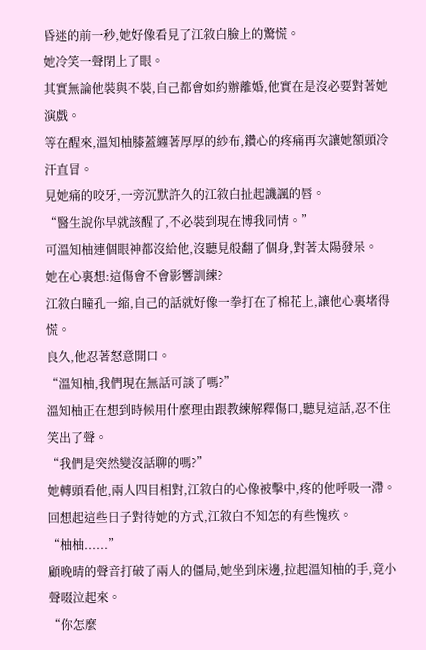昏迷的前一秒,她好像看見了江敘白臉上的驚慌。
她冷笑一聲閉上了眼。
其實無論他裝與不裝,自己都會如約辦離婚,他實在是沒必要對著她演戲。
等在醒來,溫知柚膝蓋纏著厚厚的紗布,鑽心的疼痛再次讓她額頭冷汗直冒。
見她痛的咬牙,一旁沉默許久的江敘白扯起譏諷的唇。
“醫生說你早就該醒了,不必裝到現在博我同情。”
可溫知柚連個眼神都沒給他,沒聽見般翻了個身,對著太陽發呆。
她在心裏想:這傷會不會影響訓練?
江敘白瞳孔一縮,自己的話就好像一拳打在了棉花上,讓他心裏堵得慌。
良久,他忍著怒意開口。
“溫知柚,我們現在無話可談了嗎?”
溫知柚正在想到時候用什麼理由跟教練解釋傷口,聽見這話,忍不住笑出了聲。
“我們是突然變沒話聊的嗎?”
她轉頭看他,兩人四目相對,江敘白的心像被擊中,疼的他呼吸一滯。
回想起這些日子對待她的方式,江敘白不知怎的有些愧疚。
“柚柚......”
顧晚晴的聲音打破了兩人的僵局,她坐到床邊,拉起溫知柚的手,竟小聲啜泣起來。
“你怎麼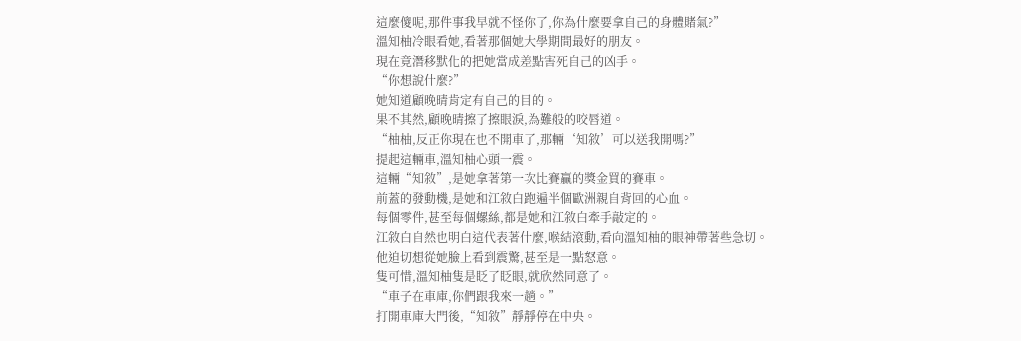這麼傻呢,那件事我早就不怪你了,你為什麼要拿自己的身體賭氣?”
溫知柚冷眼看她,看著那個她大學期間最好的朋友。
現在竟潛移默化的把她當成差點害死自己的凶手。
“你想說什麼?”
她知道顧晚晴肯定有自己的目的。
果不其然,顧晚晴擦了擦眼淚,為難般的咬唇道。
“柚柚,反正你現在也不開車了,那輛‘知敘’可以送我開嗎?”
提起這輛車,溫知柚心頭一震。
這輛“知敘”,是她拿著第一次比賽贏的獎金買的賽車。
前蓋的發動機,是她和江敘白跑遍半個歐洲親自背回的心血。
每個零件,甚至每個螺絲,都是她和江敘白牽手敲定的。
江敘白自然也明白這代表著什麼,喉結滾動,看向溫知柚的眼神帶著些急切。
他迫切想從她臉上看到震驚,甚至是一點怒意。
隻可惜,溫知柚隻是眨了眨眼,就欣然同意了。
“車子在車庫,你們跟我來一趟。”
打開車庫大門後,“知敘”靜靜停在中央。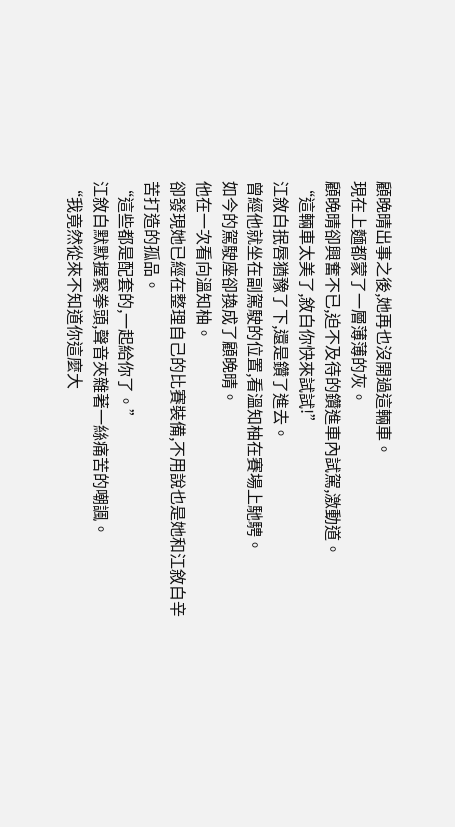顧晚晴出事之後,她再也沒開過這輛車。
現在上麵都蒙了一層薄薄的灰。
顧晚晴卻興奮不已,迫不及待的鑽進車內試駕,激動道。
“這輛車太美了,敘白你快來試試!”
江敘白抿唇猶豫了下,還是鑽了進去。
曾經他就坐在副駕駛的位置,看溫知柚在賽場上馳騁。
如今的駕駛座卻換成了顧晚晴。
他在一次看向溫知柚。
卻發現她已經在整理自己的比賽裝備,不用說也是她和江敘白辛苦打造的孤品。
“這些都是配套的,一起給你了。”
江敘白默默握緊拳頭,聲音夾雜著一絲痛苦的嘲諷。
“我竟然從來不知道你這麼大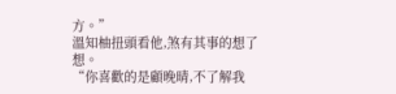方。”
溫知柚扭頭看他,煞有其事的想了想。
“你喜歡的是顧晚晴,不了解我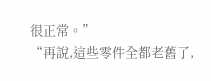很正常。”
“再說,這些零件全都老舊了,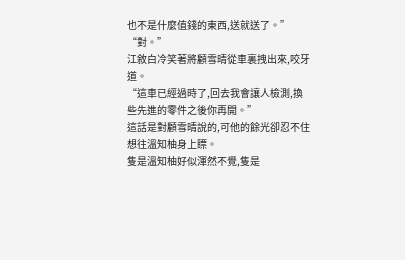也不是什麼值錢的東西,送就送了。”
“對。”
江敘白冷笑著將顧雪晴從車裏拽出來,咬牙道。
“這車已經過時了,回去我會讓人檢測,換些先進的零件之後你再開。”
這話是對顧雪晴說的,可他的餘光卻忍不住想往溫知柚身上瞟。
隻是溫知柚好似渾然不覺,隻是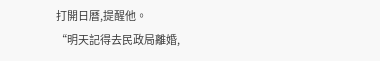打開日曆,提醒他。
“明天記得去民政局離婚,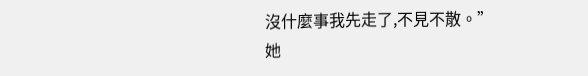沒什麼事我先走了,不見不散。”
她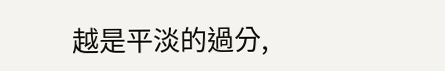越是平淡的過分,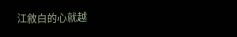江敘白的心就越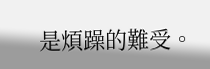是煩躁的難受。